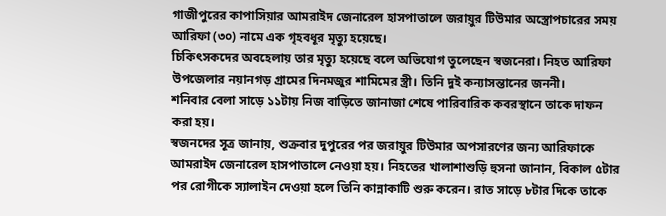গাজীপুরের কাপাসিয়ার আমরাইদ জেনারেল হাসপাতালে জরায়ুর টিউমার অস্ত্রোপচারের সময় আরিফা (৩০) নামে এক গৃহবধূর মৃত্যু হয়েছে।
চিকিৎসকদের অবহেলায় তার মৃত্যু হয়েছে বলে অভিযোগ তুলেছেন স্বজনেরা। নিহত আরিফা উপজেলার নয়ানগড় গ্রামের দিনমজুর শামিমের স্ত্রী। তিনি দুই কন্যাসন্তানের জননী।
শনিবার বেলা সাড়ে ১১টায় নিজ বাড়িতে জানাজা শেষে পারিবারিক কবরস্থানে তাকে দাফন করা হয়।
স্বজনদের সূত্র জানায়, শুক্রবার দুপুরের পর জরায়ুর টিউমার অপসারণের জন্য আরিফাকে আমরাইদ জেনারেল হাসপাতালে নেওয়া হয়। নিহতের খালাশাশুড়ি হুসনা জানান, বিকাল ৫টার পর রোগীকে স্যালাইন দেওয়া হলে তিনি কান্নাকাটি শুরু করেন। রাত সাড়ে ৮টার দিকে তাকে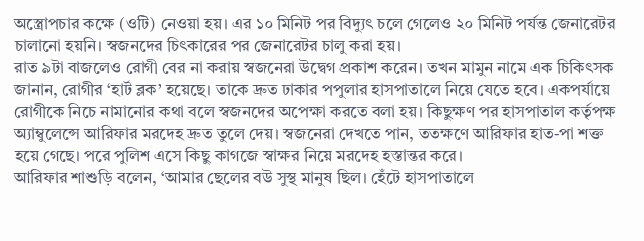অস্ত্রোপচার কক্ষে (ওটি) নেওয়া হয়। এর ১০ মিনিট পর বিদ্যুৎ চলে গেলেও ২০ মিনিট পর্যন্ত জেনারেটর চালানো হয়নি। স্বজনদের চিৎকারের পর জেনারেটর চালু করা হয়।
রাত ৯টা বাজলেও রোগী বের না করায় স্বজনেরা উদ্বেগ প্রকাশ করেন। তখন মামুন নামে এক চিকিৎসক জানান, রোগীর ‘হার্ট ব্লক’ হয়েছে। তাকে দ্রুত ঢাকার পপুলার হাসপাতালে নিয়ে যেতে হবে। একপর্যায়ে রোগীকে নিচে নামানোর কথা বলে স্বজনদের অপেক্ষা করতে বলা হয়। কিছুক্ষণ পর হাসপাতাল কর্তৃপক্ষ অ্যাম্বুলেন্সে আরিফার মরদেহ দ্রুত তুলে দেয়। স্বজনেরা দেখতে পান, ততক্ষণে আরিফার হাত-পা শক্ত হয়ে গেছে। পরে পুলিশ এসে কিছু কাগজে স্বাক্ষর নিয়ে মরদেহ হস্তান্তর করে।
আরিফার শাশুড়ি বলেন, ‘আমার ছেলের বউ সুস্থ মানুষ ছিল। হেঁটে হাসপাতালে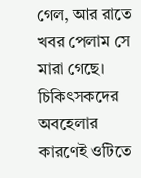গেল, আর রাতে খবর পেলাম সে মারা গেছে। চিকিৎসকদের অবহেলার কারণেই ওটিতে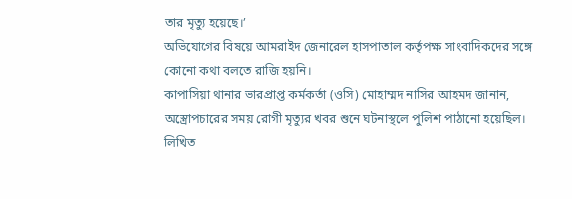তার মৃত্যু হয়েছে।’
অভিযোগের বিষয়ে আমরাইদ জেনারেল হাসপাতাল কর্তৃপক্ষ সাংবাদিকদের সঙ্গে কোনো কথা বলতে রাজি হয়নি।
কাপাসিয়া থানার ভারপ্রাপ্ত কর্মকর্তা (ওসি) মোহাম্মদ নাসির আহমদ জানান, অস্ত্রোপচারের সময় রোগী মৃত্যুর খবর শুনে ঘটনাস্থলে পুলিশ পাঠানো হয়েছিল। লিখিত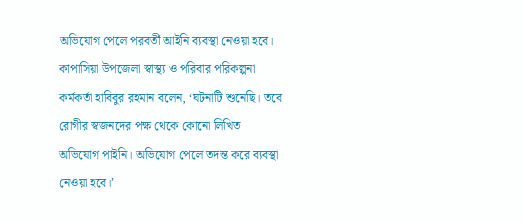অভিযোগ পেলে পরবর্তী আইনি ব্যবস্থা নেওয়া হবে।
কাপাসিয়া উপজেলা স্বাস্থ্য ও পরিবার পরিকল্পনা কর্মকর্তা হাবিবুর রহমান বলেন, ‘ঘটনাটি শুনেছি। তবে রোগীর স্বজনদের পক্ষ থেকে কোনো লিখিত অভিযোগ পাইনি। অভিযোগ পেলে তদন্ত করে ব্যবস্থা নেওয়া হবে।’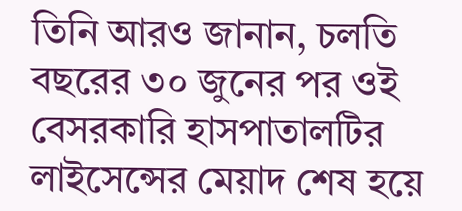তিনি আরও জানান, চলতি বছরের ৩০ জুনের পর ওই বেসরকারি হাসপাতালটির লাইসেন্সের মেয়াদ শেষ হয়ে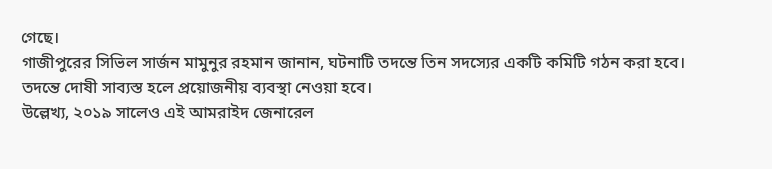গেছে।
গাজীপুরের সিভিল সার্জন মামুনুর রহমান জানান, ঘটনাটি তদন্তে তিন সদস্যের একটি কমিটি গঠন করা হবে। তদন্তে দোষী সাব্যস্ত হলে প্রয়োজনীয় ব্যবস্থা নেওয়া হবে।
উল্লেখ্য, ২০১৯ সালেও এই আমরাইদ জেনারেল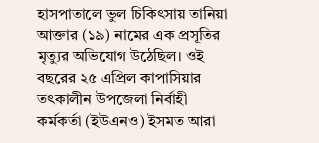হাসপাতালে ভুল চিকিৎসায় তানিয়া আক্তার (১৯) নামের এক প্রসূতির মৃত্যুর অভিযোগ উঠেছিল। ওই বছরের ২৫ এপ্রিল কাপাসিয়ার তৎকালীন উপজেলা নির্বাহী কর্মকর্তা (ইউএনও) ইসমত আরা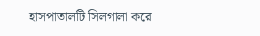হাসপাতালটি সিলগালা করে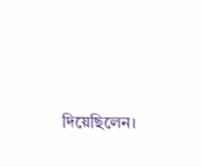দিয়েছিলেন।